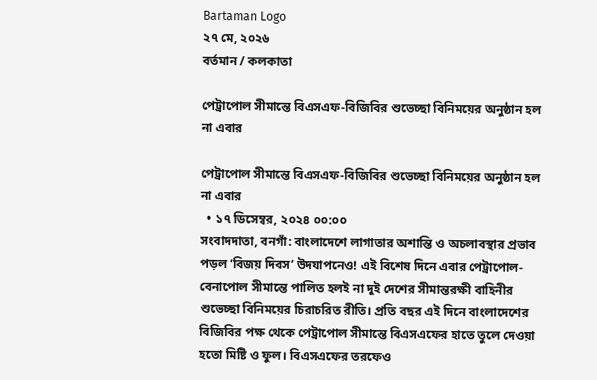Bartaman Logo
২৭ মে, ২০২৬
বর্তমান / কলকাতা

পেট্রাপোল সীমান্তে বিএসএফ-বিজিবির শুভেচ্ছা বিনিময়ের অনুষ্ঠান হল না এবার

পেট্রাপোল সীমান্তে বিএসএফ-বিজিবির শুভেচ্ছা বিনিময়ের অনুষ্ঠান হল না এবার
  • ১৭ ডিসেম্বর, ২০২৪ ০০:০০
সংবাদদাতা, বনগাঁ: বাংলাদেশে লাগাতার অশান্তি ও অচলাবস্থার প্রভাব পড়ল ‘বিজয় দিবস’ উদযাপনেও! এই বিশেষ দিনে এবার পেট্রাপোল-বেনাপোল সীমান্তে পালিত হলই না দুই দেশের সীমান্তরক্ষী বাহিনীর শুভেচ্ছা বিনিময়ের চিরাচরিত রীতি। প্রতি বছর এই দিনে বাংলাদেশের বিজিবির পক্ষ থেকে পেট্রাপোল সীমান্তে বিএসএফের হাতে তুলে দেওয়া হতো মিষ্টি ও ফুল। বিএসএফের তরফেও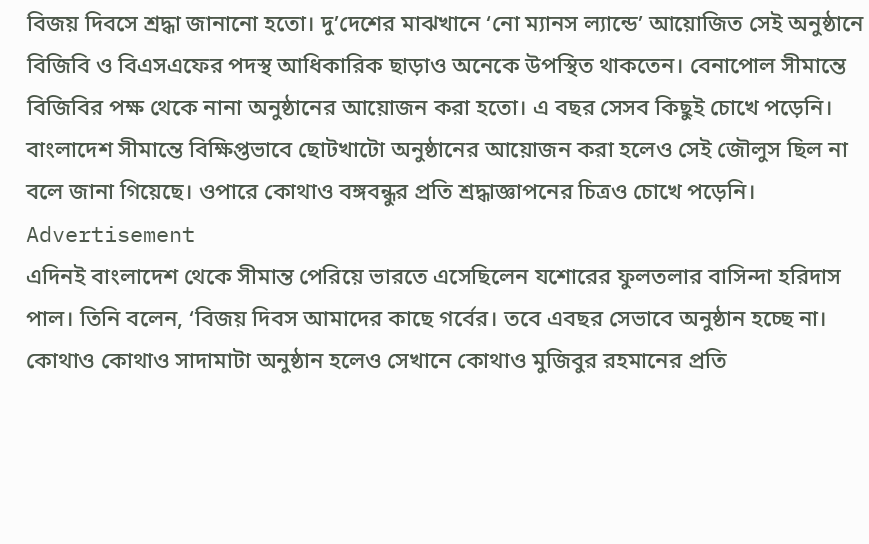বিজয় দিবসে শ্রদ্ধা জানানো হতো। দু’দেশের মাঝখানে ‘নো ম্যানস ল্যান্ডে’ আয়োজিত সেই অনুষ্ঠানে বিজিবি ও বিএসএফের পদস্থ আধিকারিক ছাড়াও অনেকে উপস্থিত থাকতেন। বেনাপোল সীমান্তে বিজিবির পক্ষ থেকে নানা অনুষ্ঠানের আয়োজন করা হতো। এ বছর সেসব কিছুই চোখে পড়েনি। বাংলাদেশ সীমান্তে বিক্ষিপ্তভাবে ছোটখাটো অনুষ্ঠানের আয়োজন করা হলেও সেই জৌলুস ছিল না বলে জানা গিয়েছে। ওপারে কোথাও বঙ্গবন্ধুর প্রতি শ্রদ্ধাজ্ঞাপনের চিত্রও চোখে পড়েনি।
Advertisement
এদিনই বাংলাদেশ থেকে সীমান্ত পেরিয়ে ভারতে এসেছিলেন যশোরের ফুলতলার বাসিন্দা হরিদাস পাল। তিনি বলেন, ‘বিজয় দিবস আমাদের কাছে গর্বের। তবে এবছর সেভাবে অনুষ্ঠান হচ্ছে না। কোথাও কোথাও সাদামাটা অনুষ্ঠান হলেও সেখানে কোথাও মুজিবুর রহমানের প্রতি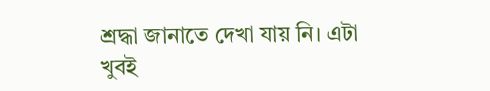শ্রদ্ধা জানাতে দেখা যায় নি। এটা খুবই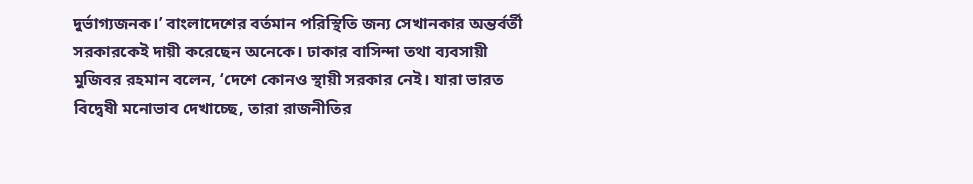দুর্ভাগ্যজনক।’ বাংলাদেশের বর্তমান পরিস্থিতি জন্য সেখানকার অন্তর্বর্তী সরকারকেই দায়ী করেছেন অনেকে। ঢাকার বাসিন্দা তথা ব্যবসায়ী মুজিবর রহমান বলেন, ‘দেশে কোনও স্থায়ী সরকার নেই। যারা ভারত বিদ্বেষী মনোভাব দেখাচ্ছে, তারা রাজনীতির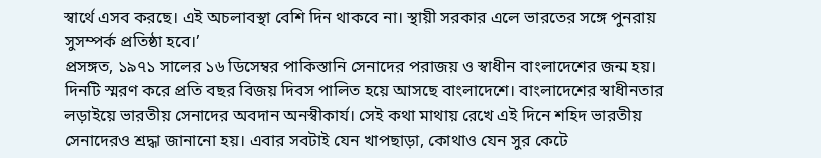স্বার্থে এসব করছে। এই অচলাবস্থা বেশি দিন থাকবে না। স্থায়ী সরকার এলে ভারতের সঙ্গে পুনরায় সুসম্পর্ক প্রতিষ্ঠা হবে।’
প্রসঙ্গত, ১৯৭১ সালের ১৬ ডিসেম্বর পাকিস্তানি সেনাদের পরাজয় ও স্বাধীন বাংলাদেশের জন্ম হয়। দিনটি স্মরণ করে প্রতি বছর বিজয় দিবস পালিত হয়ে আসছে বাংলাদেশে। বাংলাদেশের স্বাধীনতার লড়াইয়ে ভারতীয় সেনাদের অবদান অনস্বীকার্য। সেই কথা মাথায় রেখে এই দিনে শহিদ ভারতীয় সেনাদেরও শ্রদ্ধা জানানো হয়। এবার সবটাই যেন খাপছাড়া, কোথাও যেন সুর কেটে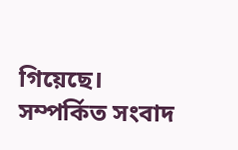গিয়েছে।
সম্পর্কিত সংবাদ